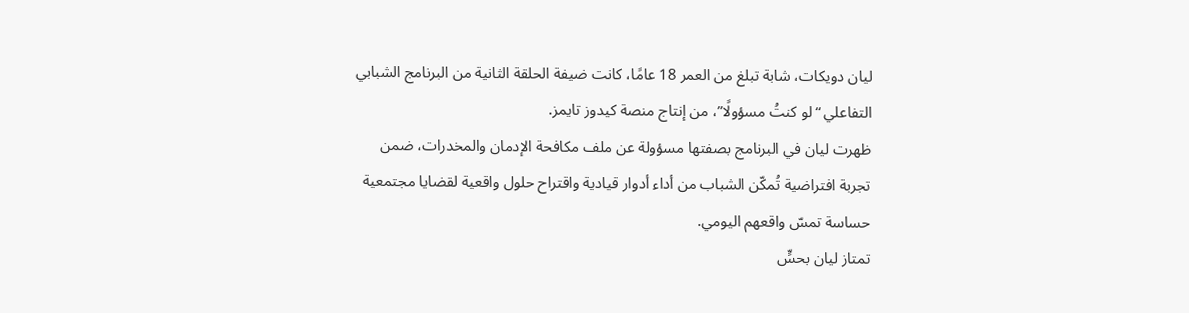ليان دويكات، شابة تبلغ من العمر 18 عامًا، كانت ضيفة الحلقة الثانية من البرنامج الشبابي التفاعلي “لو كنتُ مسؤولًا”، من إنتاج منصة كيدوز تايمز.
ظهرت ليان في البرنامج بصفتها مسؤولة عن ملف مكافحة الإدمان والمخدرات، ضمن تجربة افتراضية تُمكّن الشباب من أداء أدوار قيادية واقتراح حلول واقعية لقضايا مجتمعية حساسة تمسّ واقعهم اليومي.
تمتاز ليان بحسٍّ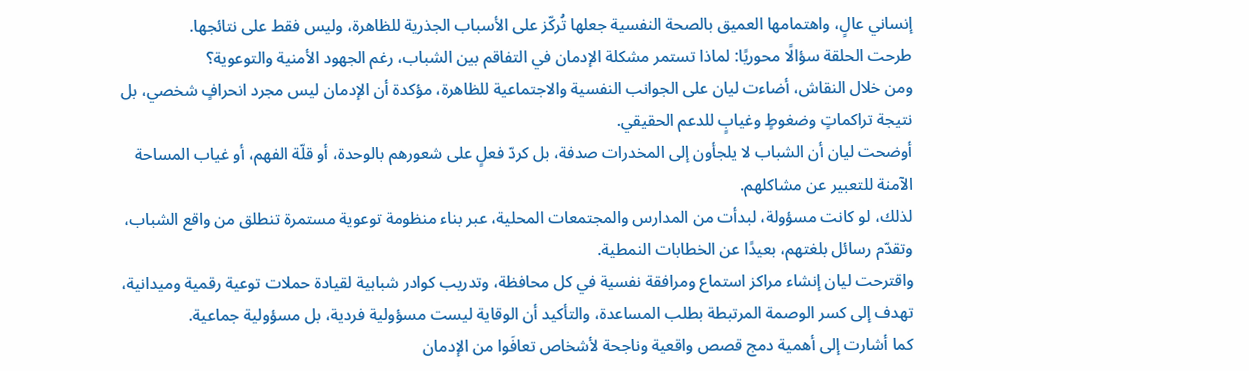إنساني عالٍ، واهتمامها العميق بالصحة النفسية جعلها تُركّز على الأسباب الجذرية للظاهرة، وليس فقط على نتائجها.
طرحت الحلقة سؤالًا محوريًا: لماذا تستمر مشكلة الإدمان في التفاقم بين الشباب، رغم الجهود الأمنية والتوعوية؟
ومن خلال النقاش، أضاءت ليان على الجوانب النفسية والاجتماعية للظاهرة، مؤكدة أن الإدمان ليس مجرد انحرافٍ شخصي، بل نتيجة تراكماتٍ وضغوطٍ وغيابٍ للدعم الحقيقي.
أوضحت ليان أن الشباب لا يلجأون إلى المخدرات صدفة، بل كردّ فعلٍ على شعورهم بالوحدة، أو قلّة الفهم، أو غياب المساحة الآمنة للتعبير عن مشاكلهم.
لذلك، لو كانت مسؤولة، لبدأت من المدارس والمجتمعات المحلية، عبر بناء منظومة توعوية مستمرة تنطلق من واقع الشباب، وتقدّم رسائل بلغتهم، بعيدًا عن الخطابات النمطية.
واقترحت ليان إنشاء مراكز استماع ومرافقة نفسية في كل محافظة، وتدريب كوادر شبابية لقيادة حملات توعية رقمية وميدانية، تهدف إلى كسر الوصمة المرتبطة بطلب المساعدة، والتأكيد أن الوقاية ليست مسؤولية فردية، بل مسؤولية جماعية.
كما أشارت إلى أهمية دمج قصص واقعية وناجحة لأشخاص تعافَوا من الإدمان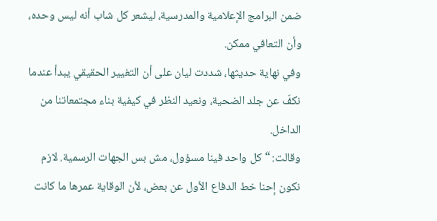ضمن البرامج الإعلامية والمدرسية، ليشعر كل شاب أنه ليس وحده، وأن التعافي ممكن.
وفي نهاية حديثها، شددت ليان على أن التغيير الحقيقي يبدأ عندما نكفّ عن جلد الضحية، ونعيد النظر في كيفية بناء مجتمعاتنا من الداخل.
وقالت: “كل واحد فينا مسؤول، مش بس الجهات الرسمية. لازم نكون إحنا خط الدفاع الأول عن بعض، لأن الوقاية عمرها ما كانت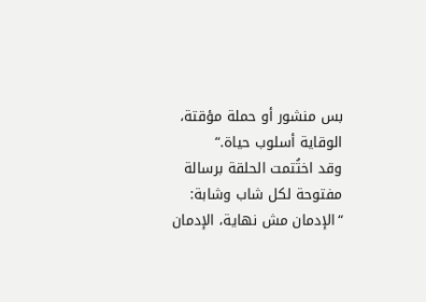بس منشور أو حملة مؤقتة، الوقاية أسلوب حياة.“
وقد اختُتمت الحلقة برسالة مفتوحة لكل شاب وشابة:
“الإدمان مش نهاية، الإدمان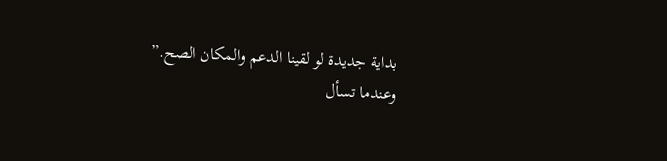بداية جديدة لو لقينا الدعم والمكان الصح.”
وعندما تسأل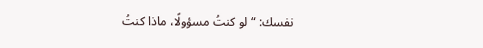نفسك: “لو كنتُ مسؤولًا، ماذا كنتُ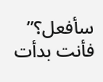سأفعل؟”
فأنت بدأت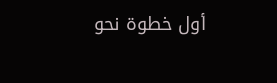أول خطوة نحو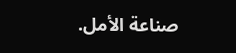صناعة الأمل.